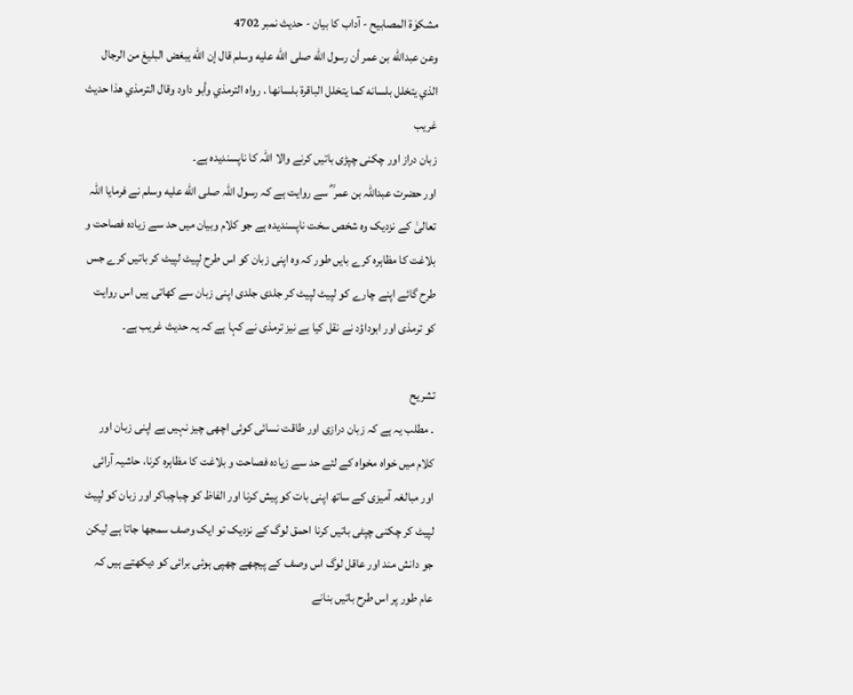مشکوٰۃ المصابیح - آداب کا بیان - حدیث نمبر 4702
وعن عبدالله بن عمر أن رسول الله صلى الله عليه وسلم قال إن الله يبغض البليغ من الرجال الذي يتخلل بلسانه كما يتخلل الباقرة بلسانها . رواه الترمذي وأبو داود وقال الترمذي هذا حديث غريب
زبان دراز اور چکنی چپڑی باتیں کرنے والا اللہ کا ناپسندیدہ ہے۔
اور حضرت عبداللہ بن عمر ؓ سے روایت ہے کہ رسول اللہ صلى الله عليه وسلم نے فرمایا اللہ تعالیٰ کے نزدیک وہ شخص سخت ناپسندیدہ ہے جو کلام وبیان میں حد سے زیادہ فصاحت و بلاغت کا مظاہرہ کرے بایں طور کہ وہ اپنی زبان کو اس طرح لپیٹ لپیٹ کر باتیں کرے جس طرح گائے اپنے چارے کو لپیٹ لپیٹ کر جلدی جلدی اپنی زبان سے کھاتی ہیں اس روایت کو ترمذی اور ابوداؤد نے نقل کیا ہے نیز ترمذی نے کہا ہے کہ یہ حدیث غریب ہے۔

تشریح
۔ مطلب یہ ہے کہ زبان درازی اور طاقت نسائی کوئی اچھی چیز نہیں ہے اپنی زبان اور کلام میں خواہ مخواہ کے لئے حد سے زیادہ فصاحت و بلاغت کا مظاہرہ کرنا، حاشیہ آرائی اور مبالغہ آمیزی کے ساتھ اپنی بات کو پیش کرنا اور الفاظ کو چباچباکر اور زبان کو لپیٹ لپیٹ کر چکنی چپٹی باتیں کرنا احمق لوگ کے نزدیک تو ایک وصف سمجھا جاتا ہے لیکن جو دانش مند اور عاقل لوگ اس وصف کے پیچھے چھپی ہوئی برائی کو دیکھتے ہیں کہ عام طور پر اس طرح باتیں بنانے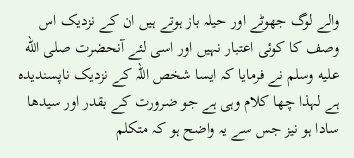والے لوگ جھوٹے اور حیلہ باز ہوتے ہیں ان کے نزدیک اس وصف کا کوئی اعتبار نہیں اور اسی لئے آنحضرت صلى الله عليه وسلم نے فرمایا کہ ایسا شخص اللہ کے نزدیک ناپسندیدہ ہے لہذا چھا کلام وہی ہے جو ضرورت کے بقدر اور سیدھا سادا ہو نیز جس سے یہ واضح ہو کہ متکلم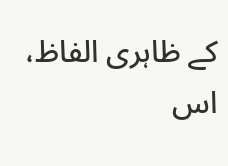کے ظاہری الفاظ، اس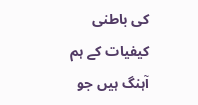کی باطنی کیفیات کے ہم آہنگ ہیں جو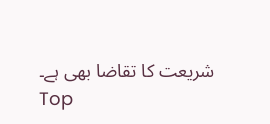شریعت کا تقاضا بھی ہے۔
Top